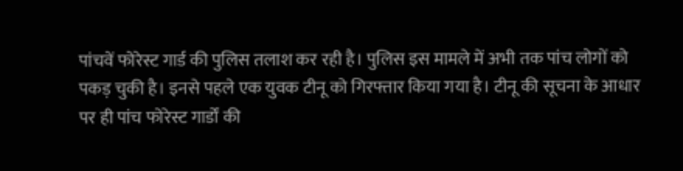पांचवें फोरेस्ट गार्ड की पुलिस तलाश कर रही है। पुलिस इस मामले में अभी तक पांच लोगों को पकड़ चुकी है। इनसे पहले एक युवक टीनू को गिरफ्तार किया गया है। टीनू की सूचना के आधार पर ही पांच फोरेस्ट गार्डों की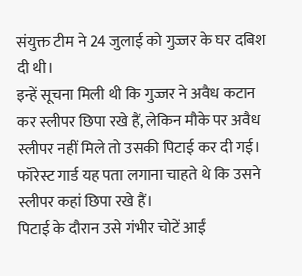संयुक्त टीम ने 24 जुलाई को गुज्जर के घर दबिश दी थी।
इन्हें सूचना मिली थी कि गुज्जर ने अवैध कटान कर स्लीपर छिपा रखे हैं, लेकिन मौके पर अवैध स्लीपर नहीं मिले तो उसकी पिटाई कर दी गई। फॉरेस्ट गार्ड यह पता लगाना चाहते थे कि उसने स्लीपर कहां छिपा रखे हैं।
पिटाई के दौरान उसे गंभीर चोटें आईं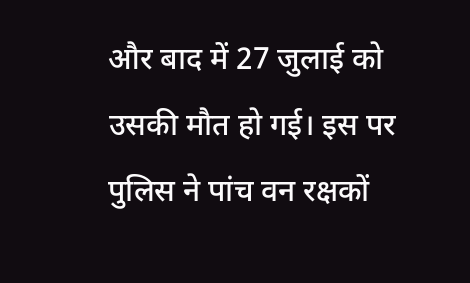और बाद में 27 जुलाई को उसकी मौत हो गई। इस पर पुलिस ने पांच वन रक्षकों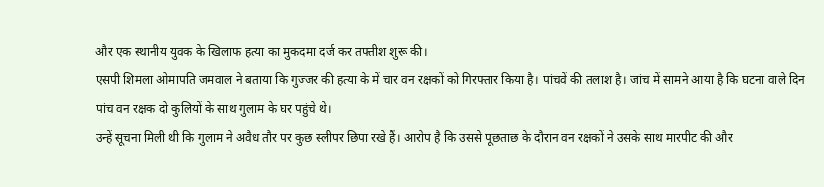और एक स्थानीय युवक के खिलाफ हत्या का मुकदमा दर्ज कर तफ्तीश शुरू की।
एसपी शिमला ओमापति जमवाल ने बताया कि गुज्जर की हत्या के में चार वन रक्षकों को गिरफ्तार किया है। पांचवें की तलाश है। जांच में सामने आया है कि घटना वाले दिन पांच वन रक्षक दो कुलियों के साथ गुलाम के घर पहुंचे थे।
उन्हें सूचना मिली थी कि गुलाम ने अवैध तौर पर कुछ स्लीपर छिपा रखे हैं। आरोप है कि उससे पूछताछ के दौरान वन रक्षकों ने उसके साथ मारपीट की और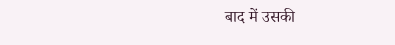बाद में उसकी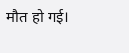मौत हो गई।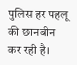पुलिस हर पहलू की छानबीन कर रही है।